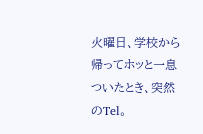火曜日、学校から帰ってホッと一息ついたとき、突然のTel。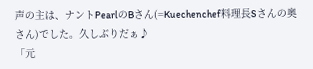声の主は、ナントPearlのBさん(=Kuechenchef料理長Sさんの奥さん)でした。久しぶりだぁ♪
「元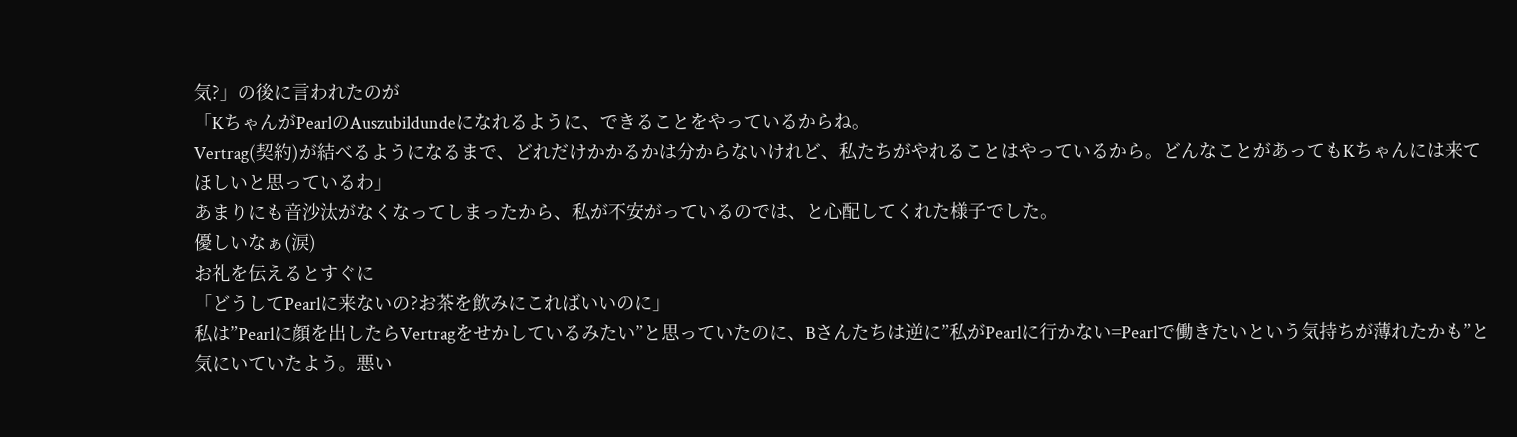気?」の後に言われたのが
「KちゃんがPearlのAuszubildundeになれるように、できることをやっているからね。
Vertrag(契約)が結べるようになるまで、どれだけかかるかは分からないけれど、私たちがやれることはやっているから。どんなことがあってもKちゃんには来てほしいと思っているわ」
あまりにも音沙汰がなくなってしまったから、私が不安がっているのでは、と心配してくれた様子でした。
優しいなぁ(涙)
お礼を伝えるとすぐに
「どうしてPearlに来ないの?お茶を飲みにこればいいのに」
私は”Pearlに顔を出したらVertragをせかしているみたい”と思っていたのに、Bさんたちは逆に”私がPearlに行かない=Pearlで働きたいという気持ちが薄れたかも”と気にいていたよう。悪い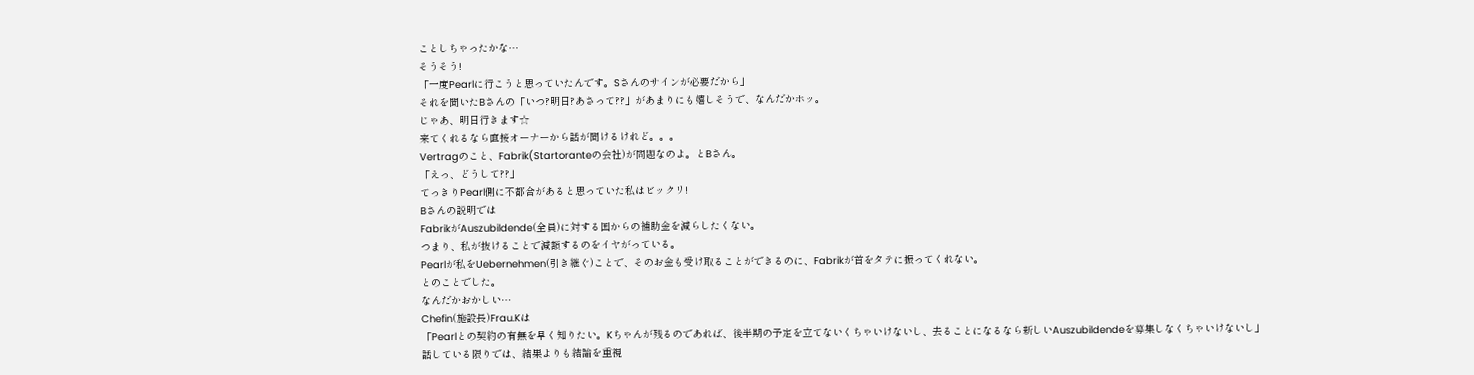ことしちゃったかな…
そうそう!
「一度Pearlに行こうと思っていたんです。Sさんのサインが必要だから」
それを聞いたBさんの「いつ?明日?あさって??」があまりにも嬉しそうで、なんだかホッ。
じゃあ、明日行きます☆
来てくれるなら直接オーナーから話が聞けるけれど。。。
Vertragのこと、Fabrik(Startoranteの会社)が問題なのよ。とBさん。
「えっ、どうして??」
てっきりPearl側に不都合があると思っていた私はビックリ!
Bさんの説明では
FabrikがAuszubildende(全員)に対する国からの補助金を減らしたくない。
つまり、私が抜けることで減額するのをイヤがっている。
Pearlが私をUebernehmen(引き継ぐ)ことで、そのお金も受け取ることができるのに、Fabrikが首をタテに振ってくれない。
とのことでした。
なんだかおかしい…
Chefin(施設長)Frau.Kは
「Pearlとの契約の有無を早く知りたい。Kちゃんが残るのであれば、後半期の予定を立てないくちゃいけないし、去ることになるなら新しいAuszubildendeを募集しなくちゃいけないし」
話している限りでは、結果よりも結論を重視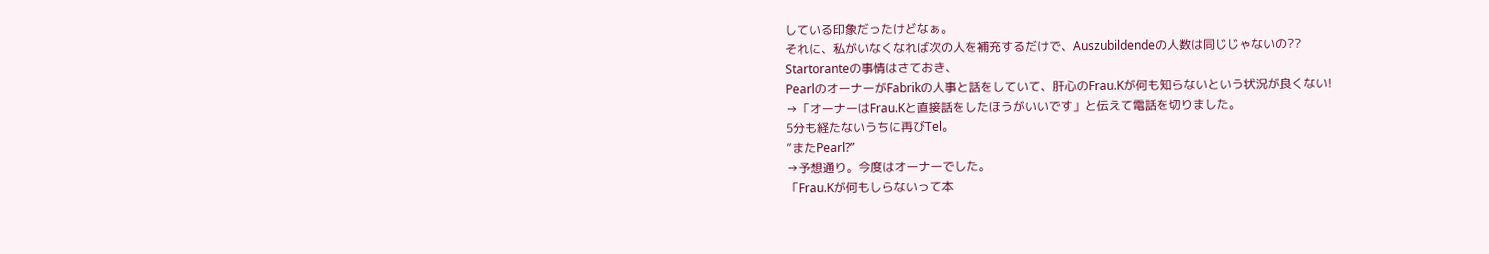している印象だったけどなぁ。
それに、私がいなくなれば次の人を補充するだけで、Auszubildendeの人数は同じじゃないの??
Startoranteの事情はさておき、
PearlのオーナーがFabrikの人事と話をしていて、肝心のFrau.Kが何も知らないという状況が良くない!
→「オーナーはFrau.Kと直接話をしたほうがいいです」と伝えて電話を切りました。
5分も経たないうちに再びTel。
”またPearl?”
→予想通り。今度はオーナーでした。
「Frau.Kが何もしらないって本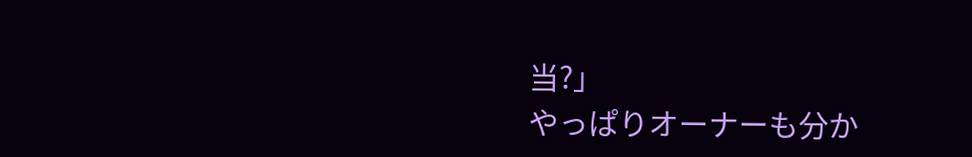当?」
やっぱりオーナーも分か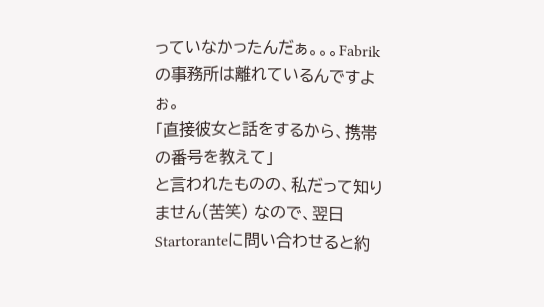っていなかったんだぁ。。。Fabrikの事務所は離れているんですよぉ。
「直接彼女と話をするから、携帯の番号を教えて」
と言われたものの、私だって知りません(苦笑) なので、翌日Startoranteに問い合わせると約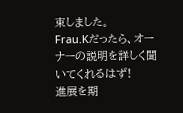束しました。
Frau.Kだったら、オーナーの説明を詳しく聞いてくれるはず!
進展を期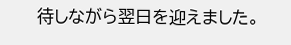待しながら翌日を迎えました。